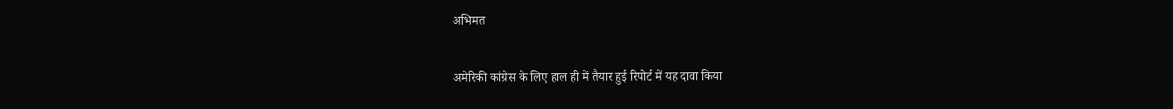अभिमत

अमेरिकी कांग्रेस के लिए हाल ही में तैयार हुई रिपोर्ट में यह दावा किया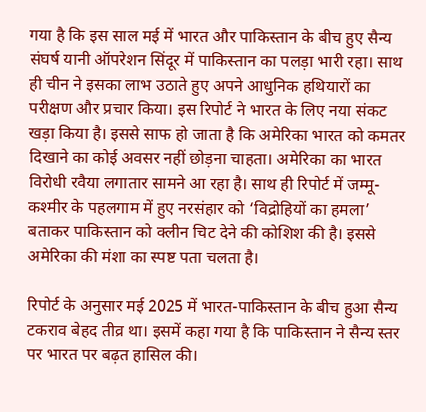गया है कि इस साल मई में भारत और पाकिस्तान के बीच हुए सैन्य संघर्ष यानी ऑपरेशन सिंदूर में पाकिस्तान का पलड़ा भारी रहा। साथ ही चीन ने इसका लाभ उठाते हुए अपने आधुनिक हथियारों का परीक्षण और प्रचार किया। इस रिपोर्ट ने भारत के लिए नया संकट खड़ा किया है। इससे साफ हो जाता है कि अमेरिका भारत को कमतर दिखाने का कोई अवसर नहीं छोड़ना चाहता। अमेरिका का भारत विरोधी रवैया लगातार सामने आ रहा है। साथ ही रिपोर्ट में जम्मू-कश्मीर के पहलगाम में हुए नरसंहार को ‘विद्रोहियों का हमला’ बताकर पाकिस्तान को क्लीन चिट देने की कोशिश की है। इससे अमेरिका की मंशा का स्पष्ट पता चलता है।

रिपोर्ट के अनुसार मई 2025 में भारत-पाकिस्तान के बीच हुआ सैन्य टकराव बेहद तीव्र था। इसमें कहा गया है कि पाकिस्तान ने सैन्य स्तर पर भारत पर बढ़त हासिल की।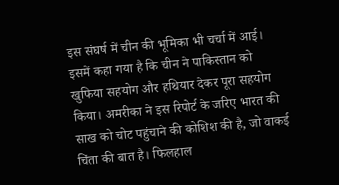इस संघर्ष में चीन की भूमिका भी चर्चा में आई। इसमें कहा गया है कि चीन ने पाकिस्तान को खुफिया सहयोग और हथियार देकर पूरा सहयोग किया। अमरीका ने इस रिपोर्ट के जरिए भारत की साख को चोट पहुंचाने की कोशिश की है, जो वाकई चिंता की बात है। फिलहाल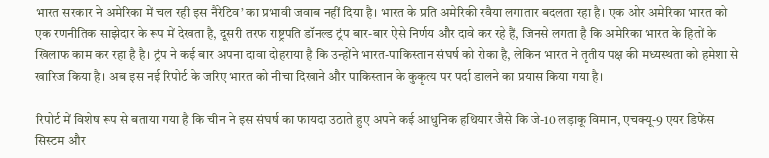भारत सरकार ने अमेरिका में चल रही इस नैरेटिव’ का प्रभावी जवाब नहीं दिया है। भारत के प्रति अमेरिकी रवैया लगातार बदलता रहा है। एक ओर अमेरिका भारत को एक रणनीतिक साझेदार के रूप में देखता है, दूसरी तरफ राष्ट्रपति डॉनल्ड ट्रंप बार-बार ऐसे निर्णय और दावे कर रहे हैं, जिनसे लगता है कि अमेरिका भारत के हितों के खिलाफ काम कर रहा है है। ट्रंप ने कई बार अपना दावा दोहराया है कि उन्होंने भारत-पाकिस्तान संघर्ष को रोका है, लेकिन भारत ने तृतीय पक्ष की मध्यस्थता को हमेशा से खारिज किया है। अब इस नई रिपोर्ट के जरिए भारत को नीचा दिखाने और पाकिस्तान के कुकृत्य पर पर्दा डालने का प्रयास किया गया है।

रिपोर्ट में विशेष रूप से बताया गया है कि चीन ने इस संघर्ष का फायदा उठाते हुए अपने कई आधुनिक हथियार जैसे कि जे-10 लड़ाकू विमान, एचक्यू-9 एयर डिफेंस सिस्टम और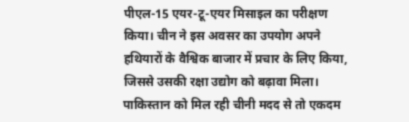पीएल-15 एयर-टू-एयर मिसाइल का परीक्षण किया। चीन ने इस अवसर का उपयोग अपने हथियारों के वैश्विक बाजार में प्रचार के लिए किया, जिससे उसकी रक्षा उद्योग को बढ़ावा मिला। पाकिस्तान को मिल रही चीनी मदद से तो एकदम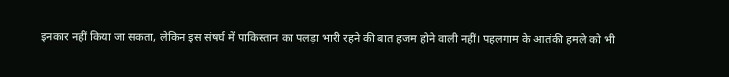इनकार नहीं किया जा सकता, लेकिन इस संषर्घ में पाकिस्तान का पलड़ा भारी रहने की बात हजम होने वाली नहीं। पहलगाम के आतंकी हमले को भी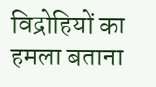विद्रोहियों का हमला बताना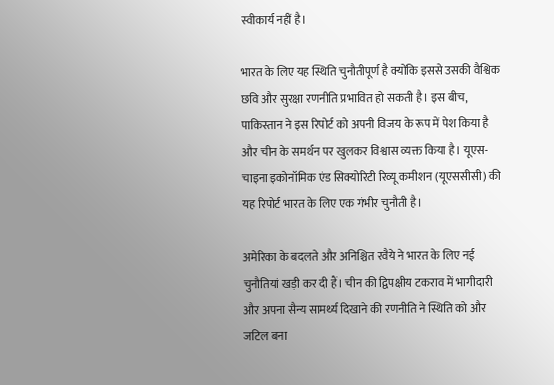स्वीकार्य नहीं है।

भारत के लिए यह स्थिति चुनौतीपूर्ण है क्योंकि इससे उसकी वैश्विक छवि और सुरक्षा रणनीति प्रभावित हो सकती है। इस बीच, पाकिस्तान ने इस रिपोर्ट को अपनी विजय के रूप में पेश किया है और चीन के समर्थन पर खुलकर विश्वास व्यक्त किया है। यूएस-चाइना इकोनॉमिक एंड सिक्योरिटी रिव्यू कमीशन (यूएससीसी) की यह रिपोर्ट भारत के लिए एक गंभीर चुनौती है।

अमेरिका के बदलते और अनिश्चित रवैये ने भारत के लिए नई चुनौतियां खड़ी कर दी हैं। चीन की द्विपक्षीय टकराव में भागीदारी और अपना सैन्य सामर्थ्य दिखाने की रणनीति ने स्थिति को और जटिल बना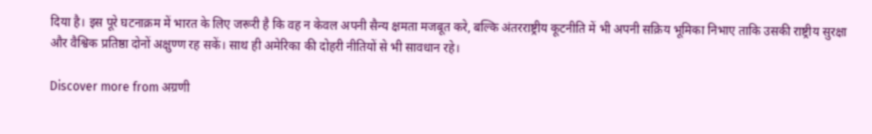दिया है। इस पूरे घटनाक्रम में भारत के लिए जरूरी है कि वह न केवल अपनी सैन्य क्षमता मजबूत करे, बल्कि अंतरराष्ट्रीय कूटनीति में भी अपनी सक्रिय भूमिका निभाए ताकि उसकी राष्ट्रीय सुरक्षा और वैश्विक प्रतिष्ठा दोनों अक्षुण्ण रह सकें। साथ ही अमेरिका की दोहरी नीतियों से भी सावधान रहे।

Discover more from अग्रणी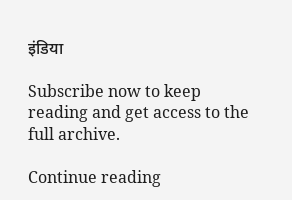इंडिया

Subscribe now to keep reading and get access to the full archive.

Continue reading